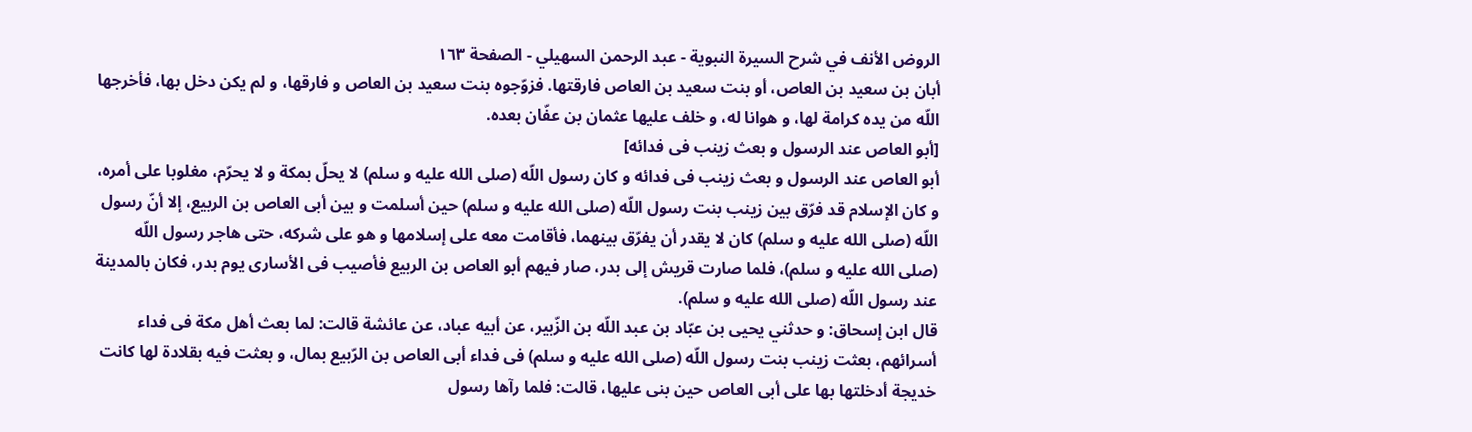الروض الأنف في شرح السيرة النبوية - عبد الرحمن السهيلي - الصفحة ١٦٣
أبان بن سعيد بن العاص، أو بنت سعيد بن العاص فارقتها. فزوّجوه بنت سعيد بن العاص و فارقها، و لم يكن دخل بها، فأخرجها اللّه من يده كرامة لها، و هوانا له، و خلف عليها عثمان بن عفّان بعده.
[أبو العاص عند الرسول و بعث زينب فى فدائه]
أبو العاص عند الرسول و بعث زينب فى فدائه و كان رسول اللّه (صلى الله عليه و سلم) لا يحلّ بمكة و لا يحرّم، مغلوبا على أمره، و كان الإسلام قد فرّق بين زينب بنت رسول اللّه (صلى الله عليه و سلم) حين أسلمت و بين أبى العاص بن الربيع، إلا أنّ رسول اللّه (صلى الله عليه و سلم) كان لا يقدر أن يفرّق بينهما، فأقامت معه على إسلامها و هو على شركه، حتى هاجر رسول اللّه (صلى الله عليه و سلم)، فلما صارت قريش إلى بدر، صار فيهم أبو العاص بن الربيع فأصيب فى الأسارى يوم بدر، فكان بالمدينة عند رسول اللّه (صلى الله عليه و سلم).
قال ابن إسحاق: و حدثني يحيى بن عبّاد بن عبد اللّه بن الزّبير، عن أبيه عباد، عن عائشة قالت: لما بعث أهل مكة فى فداء أسرائهم، بعثت زينب بنت رسول اللّه (صلى الله عليه و سلم) فى فداء أبى العاص بن الرّبيع بمال، و بعثت فيه بقلادة لها كانت خديجة أدخلتها بها على أبى العاص حين بنى عليها، قالت: فلما رآها رسول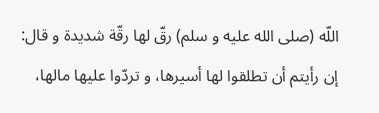اللّه (صلى الله عليه و سلم) رقّ لها رقّة شديدة و قال:
إن رأيتم أن تطلقوا لها أسيرها، و تردّوا عليها مالها،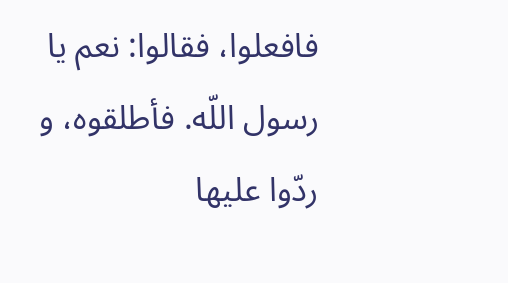فافعلوا، فقالوا: نعم يا رسول اللّه. فأطلقوه، و ردّوا عليها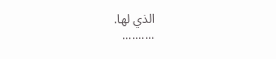الذي لها.
..........